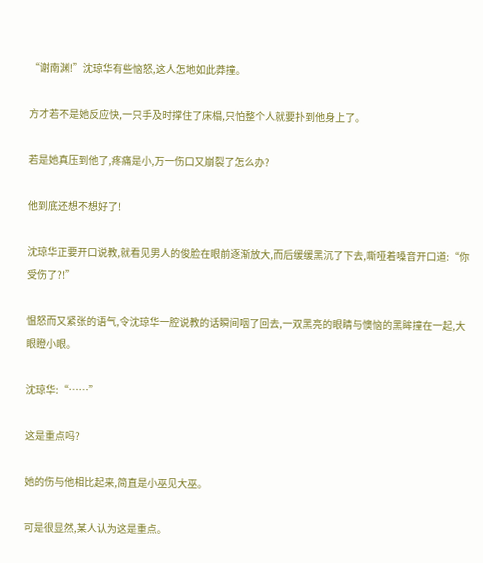“谢南渊!”沈琼华有些恼怒,这人怎地如此莽撞。

方才若不是她反应快,一只手及时撑住了床榻,只怕整个人就要扑到他身上了。

若是她真压到他了,疼痛是小,万一伤口又崩裂了怎么办?

他到底还想不想好了!

沈琼华正要开口说教,就看见男人的俊脸在眼前逐渐放大,而后缓缓黑沉了下去,嘶哑着嗓音开口道:“你受伤了?!”

愠怒而又紧张的语气,令沈琼华一腔说教的话瞬间咽了回去,一双黑亮的眼睛与懊恼的黑眸撞在一起,大眼瞪小眼。

沈琼华:“……”

这是重点吗?

她的伤与他相比起来,简直是小巫见大巫。

可是很显然,某人认为这是重点。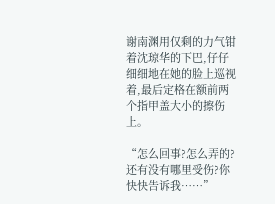谢南渊用仅剩的力气钳着沈琼华的下巴,仔仔细细地在她的脸上巡视着,最后定格在额前两个指甲盖大小的擦伤上。

“怎么回事?怎么弄的?还有没有哪里受伤?你快快告诉我……”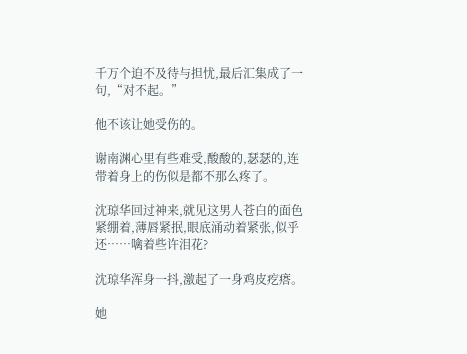千万个迫不及待与担忧,最后汇集成了一句,“对不起。”

他不该让她受伤的。

谢南渊心里有些难受,酸酸的,瑟瑟的,连带着身上的伤似是都不那么疼了。

沈琼华回过神来,就见这男人苍白的面色紧绷着,薄唇紧抿,眼底涌动着紧张,似乎还……噙着些许泪花?

沈琼华浑身一抖,激起了一身鸡皮疙瘩。

她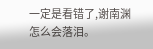一定是看错了,谢南渊怎么会落泪。